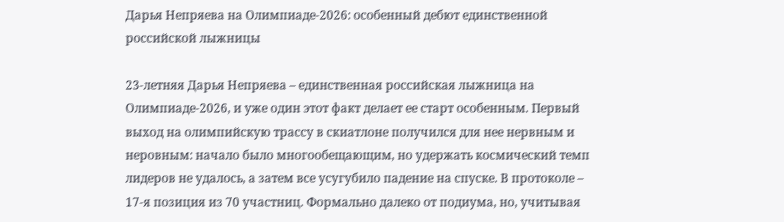Дарья Непряева на Олимпиаде‑2026: особенный дебют единственной российской лыжницы

23‑летняя Дарья Непряева – единственная российская лыжница на Олимпиаде‑2026, и уже один этот факт делает ее старт особенным. Первый выход на олимпийскую трассу в скиатлоне получился для нее нервным и неровным: начало было многообещающим, но удержать космический темп лидеров не удалось, а затем все усугубило падение на спуске. В протоколе – 17‑я позиция из 70 участниц. Формально далеко от подиума, но, учитывая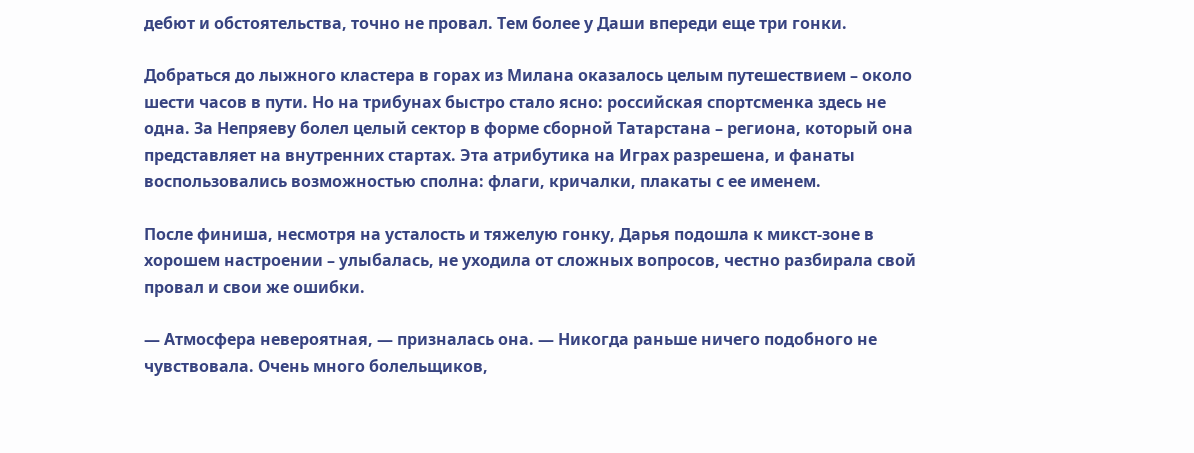дебют и обстоятельства, точно не провал. Тем более у Даши впереди еще три гонки.

Добраться до лыжного кластера в горах из Милана оказалось целым путешествием – около шести часов в пути. Но на трибунах быстро стало ясно: российская спортсменка здесь не одна. За Непряеву болел целый сектор в форме сборной Татарстана – региона, который она представляет на внутренних стартах. Эта атрибутика на Играх разрешена, и фанаты воспользовались возможностью сполна: флаги, кричалки, плакаты с ее именем.

После финиша, несмотря на усталость и тяжелую гонку, Дарья подошла к микст-зоне в хорошем настроении – улыбалась, не уходила от сложных вопросов, честно разбирала свой провал и свои же ошибки.

— Атмосфера невероятная, — призналась она. — Никогда раньше ничего подобного не чувствовала. Очень много болельщиков,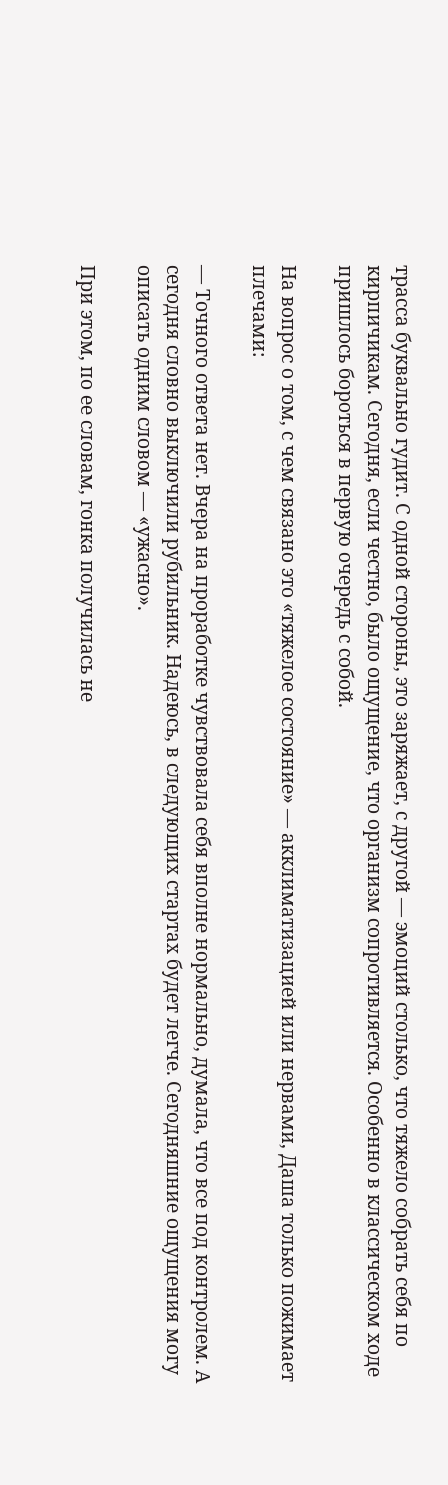трасса буквально гудит. С одной стороны, это заряжает, с другой — эмоций столько, что тяжело собрать себя по кирпичикам. Сегодня, если честно, было ощущение, что организм сопротивляется. Особенно в классическом ходе пришлось бороться в первую очередь с собой.

На вопрос о том, с чем связано это «тяжелое состояние» — акклиматизацией или нервами, Даша только пожимает плечами:

— Точного ответа нет. Вчера на проработке чувствовала себя вполне нормально, думала, что все под контролем. А сегодня словно выключили рубильник. Надеюсь, в следующих стартах будет легче. Сегодняшние ощущения могу описать одним словом — «ужасно».

При этом, по ее словам, гонка получилась не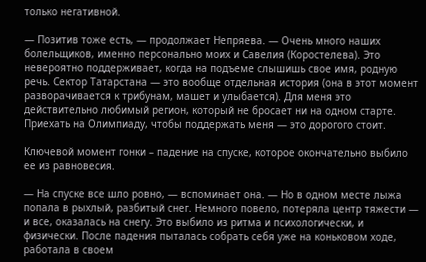только негативной.

— Позитив тоже есть, — продолжает Непряева. — Очень много наших болельщиков, именно персонально моих и Савелия (Коростелева). Это невероятно поддерживает, когда на подъеме слышишь свое имя, родную речь. Сектор Татарстана — это вообще отдельная история (она в этот момент разворачивается к трибунам, машет и улыбается). Для меня это действительно любимый регион, который не бросает ни на одном старте. Приехать на Олимпиаду, чтобы поддержать меня — это дорогого стоит.

Ключевой момент гонки – падение на спуске, которое окончательно выбило ее из равновесия.

— На спуске все шло ровно, — вспоминает она. — Но в одном месте лыжа попала в рыхлый, разбитый снег. Немного повело, потеряла центр тяжести — и все, оказалась на снегу. Это выбило из ритма и психологически, и физически. После падения пыталась собрать себя уже на коньковом ходе, работала в своем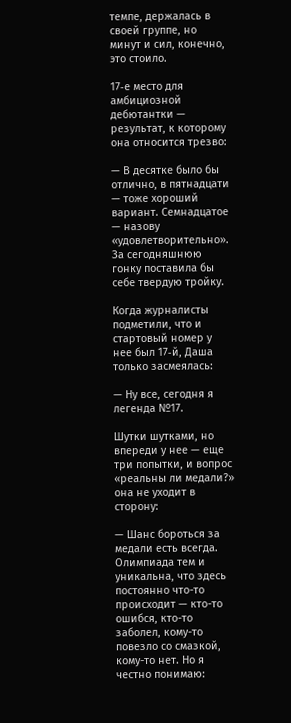темпе, держалась в своей группе, но минут и сил, конечно, это стоило.

17‑е место для амбициозной дебютантки — результат, к которому она относится трезво:

— В десятке было бы отлично, в пятнадцати — тоже хороший вариант. Семнадцатое — назову «удовлетворительно». За сегодняшнюю гонку поставила бы себе твердую тройку.

Когда журналисты подметили, что и стартовый номер у нее был 17‑й, Даша только засмеялась:

— Ну все, сегодня я легенда №17.

Шутки шутками, но впереди у нее — еще три попытки, и вопрос «реальны ли медали?» она не уходит в сторону:

— Шанс бороться за медали есть всегда. Олимпиада тем и уникальна, что здесь постоянно что-то происходит — кто-то ошибся, кто-то заболел, кому-то повезло со смазкой, кому-то нет. Но я честно понимаю: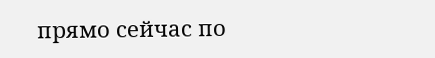прямо сейчас по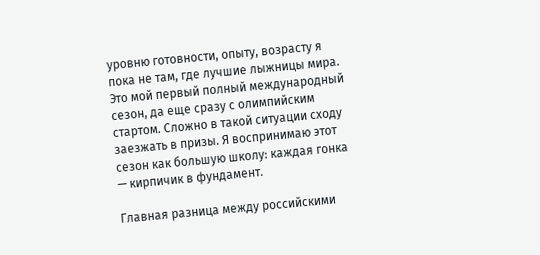уровню готовности, опыту, возрасту я пока не там, где лучшие лыжницы мира. Это мой первый полный международный сезон, да еще сразу с олимпийским стартом. Сложно в такой ситуации сходу заезжать в призы. Я воспринимаю этот сезон как большую школу: каждая гонка — кирпичик в фундамент.

Главная разница между российскими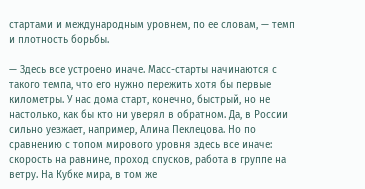стартами и международным уровнем, по ее словам, — темп и плотность борьбы.

— Здесь все устроено иначе. Масс-старты начинаются с такого темпа, что его нужно пережить хотя бы первые километры. У нас дома старт, конечно, быстрый, но не настолько, как бы кто ни уверял в обратном. Да, в России сильно уезжает, например, Алина Пеклецова. Но по сравнению с топом мирового уровня здесь все иначе: скорость на равнине, проход спусков, работа в группе на ветру. На Кубке мира, в том же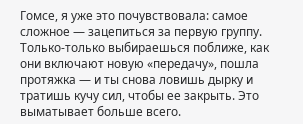Гомсе, я уже это почувствовала: самое сложное — зацепиться за первую группу. Только-только выбираешься поближе, как они включают новую «передачу», пошла протяжка — и ты снова ловишь дырку и тратишь кучу сил, чтобы ее закрыть. Это выматывает больше всего.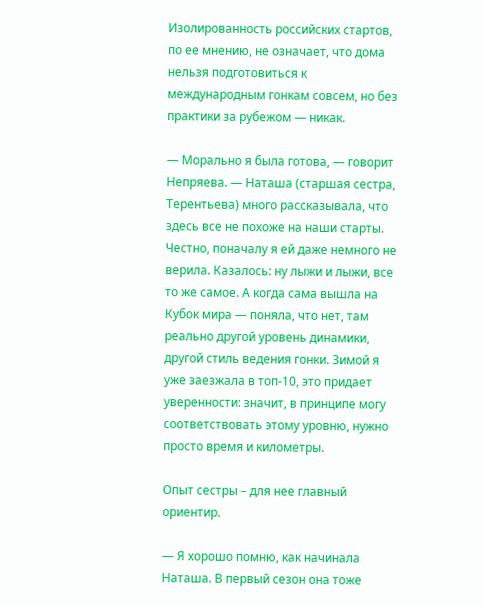Изолированность российских стартов, по ее мнению, не означает, что дома нельзя подготовиться к международным гонкам совсем, но без практики за рубежом — никак.

— Морально я была готова, — говорит Непряева. — Наташа (старшая сестра, Терентьева) много рассказывала, что здесь все не похоже на наши старты. Честно, поначалу я ей даже немного не верила. Казалось: ну лыжи и лыжи, все то же самое. А когда сама вышла на Кубок мира — поняла, что нет, там реально другой уровень динамики, другой стиль ведения гонки. Зимой я уже заезжала в топ‑10, это придает уверенности: значит, в принципе могу соответствовать этому уровню, нужно просто время и километры.

Опыт сестры – для нее главный ориентир.

— Я хорошо помню, как начинала Наташа. В первый сезон она тоже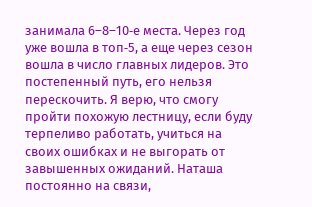занимала 6–8–10‑е места. Через год уже вошла в топ‑5, а еще через сезон вошла в число главных лидеров. Это постепенный путь, его нельзя перескочить. Я верю, что смогу пройти похожую лестницу, если буду терпеливо работать, учиться на своих ошибках и не выгорать от завышенных ожиданий. Наташа постоянно на связи,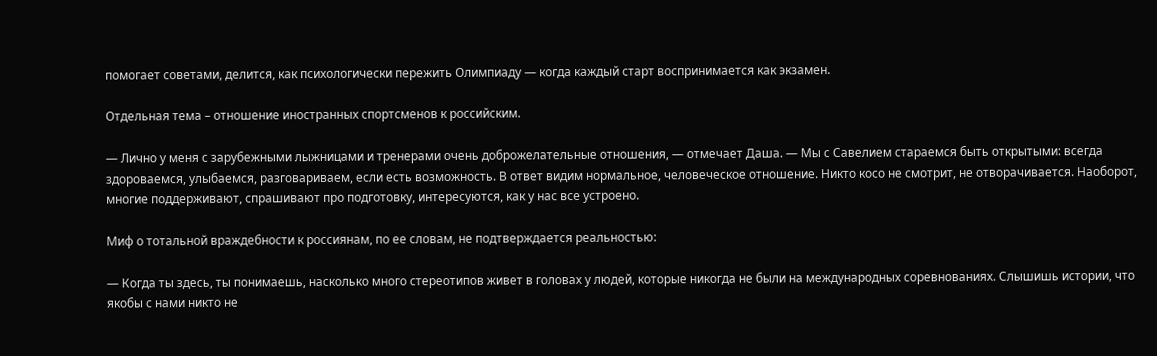помогает советами, делится, как психологически пережить Олимпиаду — когда каждый старт воспринимается как экзамен.

Отдельная тема – отношение иностранных спортсменов к российским.

— Лично у меня с зарубежными лыжницами и тренерами очень доброжелательные отношения, — отмечает Даша. — Мы с Савелием стараемся быть открытыми: всегда здороваемся, улыбаемся, разговариваем, если есть возможность. В ответ видим нормальное, человеческое отношение. Никто косо не смотрит, не отворачивается. Наоборот, многие поддерживают, спрашивают про подготовку, интересуются, как у нас все устроено.

Миф о тотальной враждебности к россиянам, по ее словам, не подтверждается реальностью:

— Когда ты здесь, ты понимаешь, насколько много стереотипов живет в головах у людей, которые никогда не были на международных соревнованиях. Слышишь истории, что якобы с нами никто не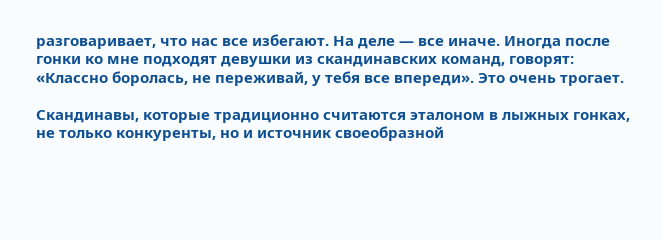разговаривает, что нас все избегают. На деле — все иначе. Иногда после гонки ко мне подходят девушки из скандинавских команд, говорят: «Классно боролась, не переживай, у тебя все впереди». Это очень трогает.

Скандинавы, которые традиционно считаются эталоном в лыжных гонках, не только конкуренты, но и источник своеобразной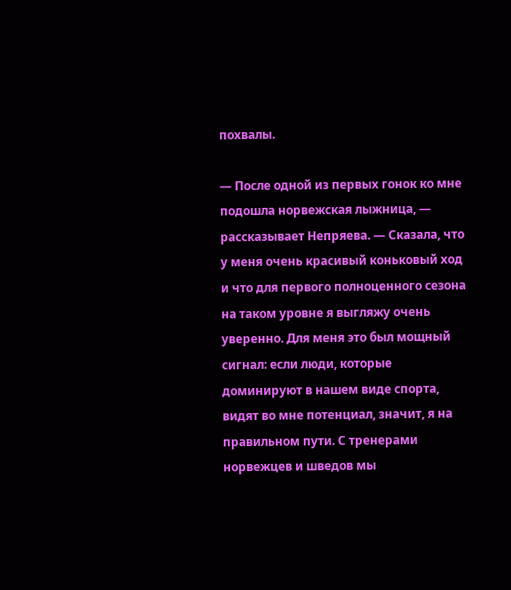похвалы.

— После одной из первых гонок ко мне подошла норвежская лыжница, — рассказывает Непряева. — Сказала, что у меня очень красивый коньковый ход и что для первого полноценного сезона на таком уровне я выгляжу очень уверенно. Для меня это был мощный сигнал: если люди, которые доминируют в нашем виде спорта, видят во мне потенциал, значит, я на правильном пути. С тренерами норвежцев и шведов мы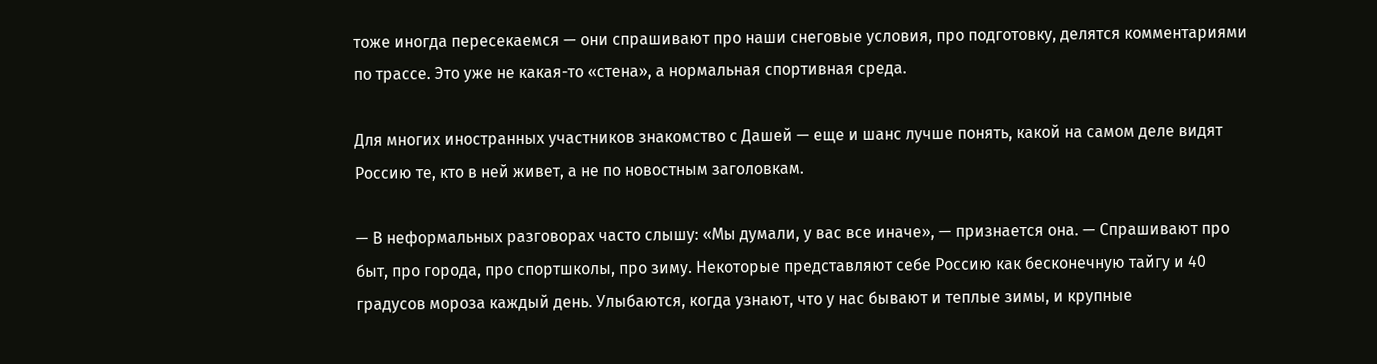тоже иногда пересекаемся — они спрашивают про наши снеговые условия, про подготовку, делятся комментариями по трассе. Это уже не какая-то «стена», а нормальная спортивная среда.

Для многих иностранных участников знакомство с Дашей — еще и шанс лучше понять, какой на самом деле видят Россию те, кто в ней живет, а не по новостным заголовкам.

— В неформальных разговорах часто слышу: «Мы думали, у вас все иначе», — признается она. — Спрашивают про быт, про города, про спортшколы, про зиму. Некоторые представляют себе Россию как бесконечную тайгу и 40 градусов мороза каждый день. Улыбаются, когда узнают, что у нас бывают и теплые зимы, и крупные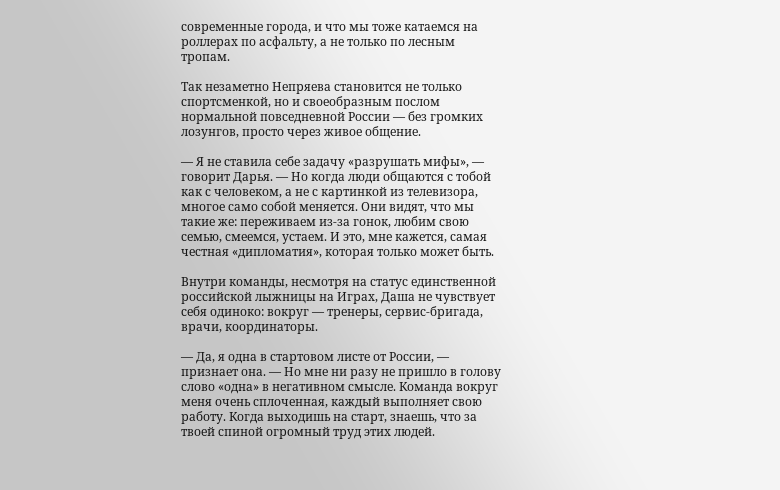современные города, и что мы тоже катаемся на роллерах по асфальту, а не только по лесным тропам.

Так незаметно Непряева становится не только спортсменкой, но и своеобразным послом нормальной повседневной России — без громких лозунгов, просто через живое общение.

— Я не ставила себе задачу «разрушать мифы», — говорит Дарья. — Но когда люди общаются с тобой как с человеком, а не с картинкой из телевизора, многое само собой меняется. Они видят, что мы такие же: переживаем из‑за гонок, любим свою семью, смеемся, устаем. И это, мне кажется, самая честная «дипломатия», которая только может быть.

Внутри команды, несмотря на статус единственной российской лыжницы на Играх, Даша не чувствует себя одиноко: вокруг — тренеры, сервис-бригада, врачи, координаторы.

— Да, я одна в стартовом листе от России, — признает она. — Но мне ни разу не пришло в голову слово «одна» в негативном смысле. Команда вокруг меня очень сплоченная, каждый выполняет свою работу. Когда выходишь на старт, знаешь, что за твоей спиной огромный труд этих людей.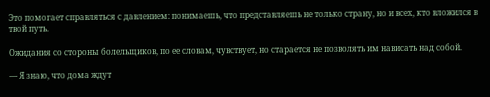Это помогает справляться с давлением: понимаешь, что представляешь не только страну, но и всех, кто вложился в твой путь.

Ожидания со стороны болельщиков, по ее словам, чувствует, но старается не позволять им нависать над собой.

— Я знаю, что дома ждут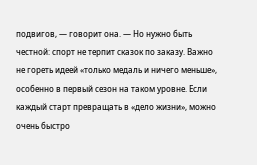подвигов, — говорит она. — Но нужно быть честной: спорт не терпит сказок по заказу. Важно не гореть идеей «только медаль и ничего меньше», особенно в первый сезон на таком уровне. Если каждый старт превращать в «дело жизни», можно очень быстро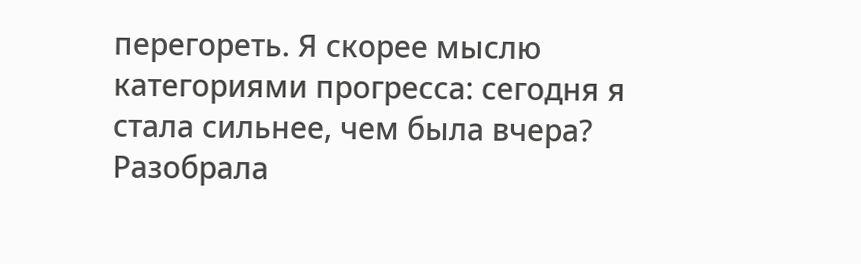перегореть. Я скорее мыслю категориями прогресса: сегодня я стала сильнее, чем была вчера? Разобрала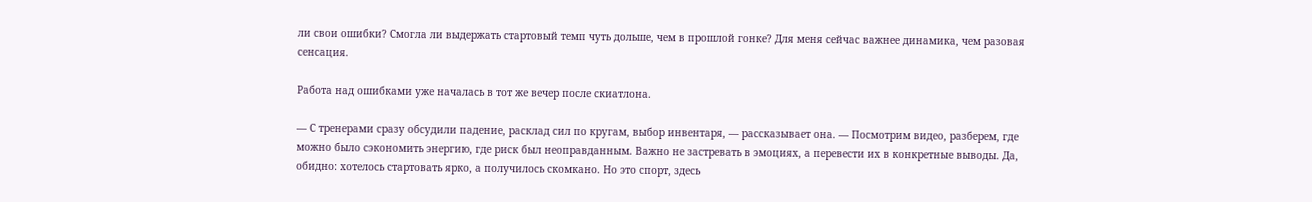ли свои ошибки? Смогла ли выдержать стартовый темп чуть дольше, чем в прошлой гонке? Для меня сейчас важнее динамика, чем разовая сенсация.

Работа над ошибками уже началась в тот же вечер после скиатлона.

— С тренерами сразу обсудили падение, расклад сил по кругам, выбор инвентаря, — рассказывает она. — Посмотрим видео, разберем, где можно было сэкономить энергию, где риск был неоправданным. Важно не застревать в эмоциях, а перевести их в конкретные выводы. Да, обидно: хотелось стартовать ярко, а получилось скомкано. Но это спорт, здесь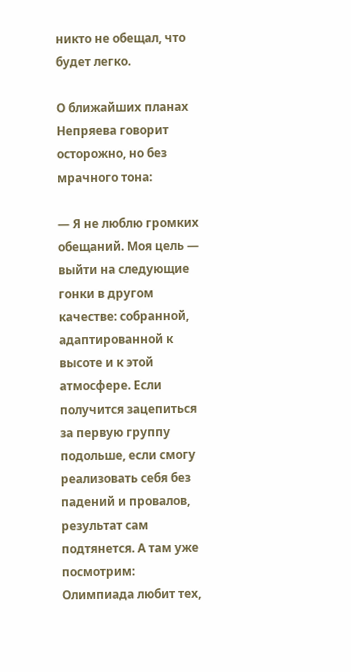никто не обещал, что будет легко.

О ближайших планах Непряева говорит осторожно, но без мрачного тона:

— Я не люблю громких обещаний. Моя цель — выйти на следующие гонки в другом качестве: собранной, адаптированной к высоте и к этой атмосфере. Если получится зацепиться за первую группу подольше, если смогу реализовать себя без падений и провалов, результат сам подтянется. А там уже посмотрим: Олимпиада любит тех,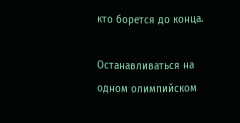кто борется до конца.

Останавливаться на одном олимпийском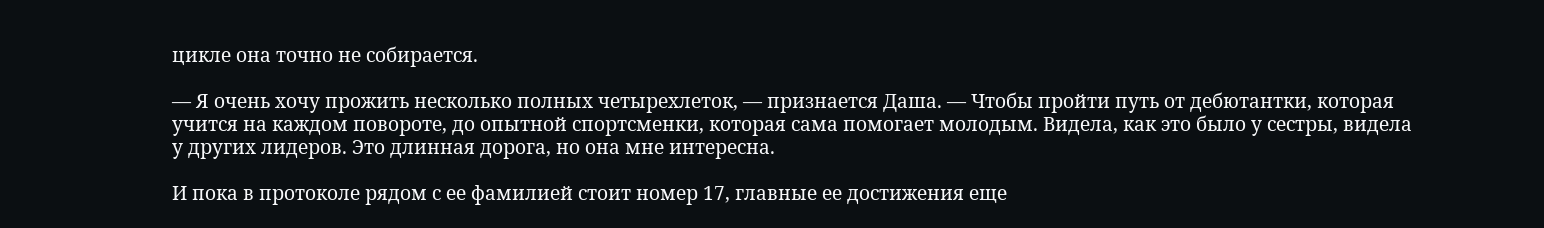цикле она точно не собирается.

— Я очень хочу прожить несколько полных четырехлеток, — признается Даша. — Чтобы пройти путь от дебютантки, которая учится на каждом повороте, до опытной спортсменки, которая сама помогает молодым. Видела, как это было у сестры, видела у других лидеров. Это длинная дорога, но она мне интересна.

И пока в протоколе рядом с ее фамилией стоит номер 17, главные ее достижения еще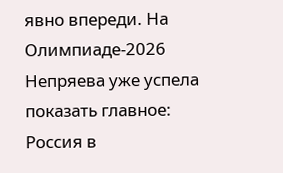явно впереди. На Олимпиаде‑2026 Непряева уже успела показать главное: Россия в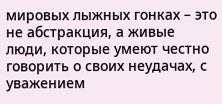мировых лыжных гонках – это не абстракция, а живые люди, которые умеют честно говорить о своих неудачах, с уважением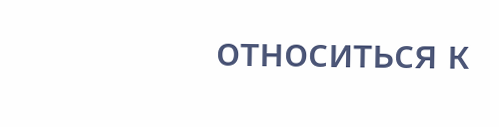относиться к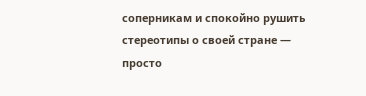соперникам и спокойно рушить стереотипы о своей стране — просто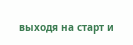выходя на старт и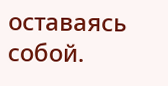оставаясь собой.